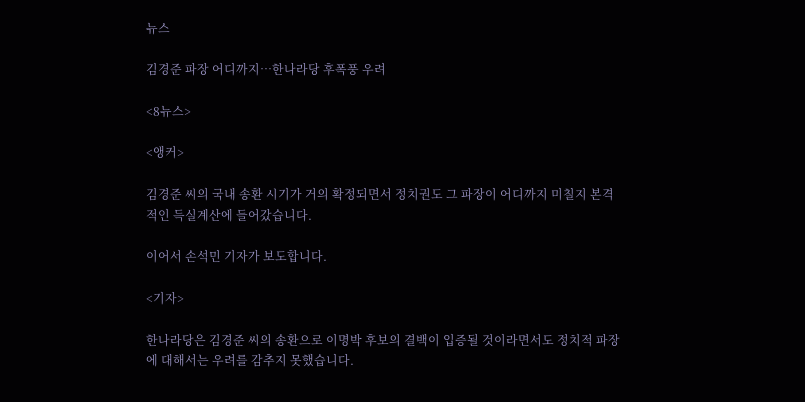뉴스

김경준 파장 어디까지…한나라당 후폭풍 우려

<8뉴스>

<앵커>

김경준 씨의 국내 송환 시기가 거의 확정되면서 정치권도 그 파장이 어디까지 미칠지 본격적인 득실계산에 들어갔습니다.

이어서 손석민 기자가 보도합니다.

<기자>

한나라당은 김경준 씨의 송환으로 이명박 후보의 결백이 입증될 것이라면서도 정치적 파장에 대해서는 우려를 감추지 못했습니다.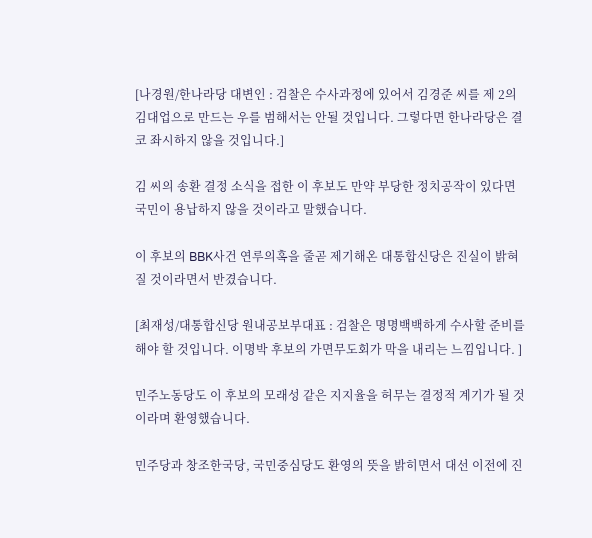[나경원/한나라당 대변인 : 검찰은 수사과정에 있어서 김경준 씨를 제 2의 김대업으로 만드는 우를 범해서는 안될 것입니다. 그렇다면 한나라당은 결코 좌시하지 않을 것입니다.]

김 씨의 송환 결정 소식을 접한 이 후보도 만약 부당한 정치공작이 있다면 국민이 용납하지 않을 것이라고 말했습니다.

이 후보의 BBK사건 연루의혹을 줄곧 제기해온 대통합신당은 진실이 밝혀질 것이라면서 반겼습니다.

[최재성/대통합신당 원내공보부대표 : 검찰은 명명백백하게 수사할 준비를 해야 할 것입니다. 이명박 후보의 가면무도회가 막을 내리는 느낌입니다. ]

민주노동당도 이 후보의 모래성 같은 지지율을 허무는 결정적 계기가 될 것이라며 환영했습니다.

민주당과 창조한국당, 국민중심당도 환영의 뜻을 밝히면서 대선 이전에 진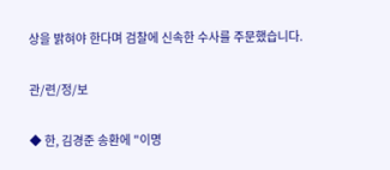상을 밝혀야 한다며 검찰에 신속한 수사를 주문했습니다.

관/련/정/보

◆ 한, 김경준 송환에 "이명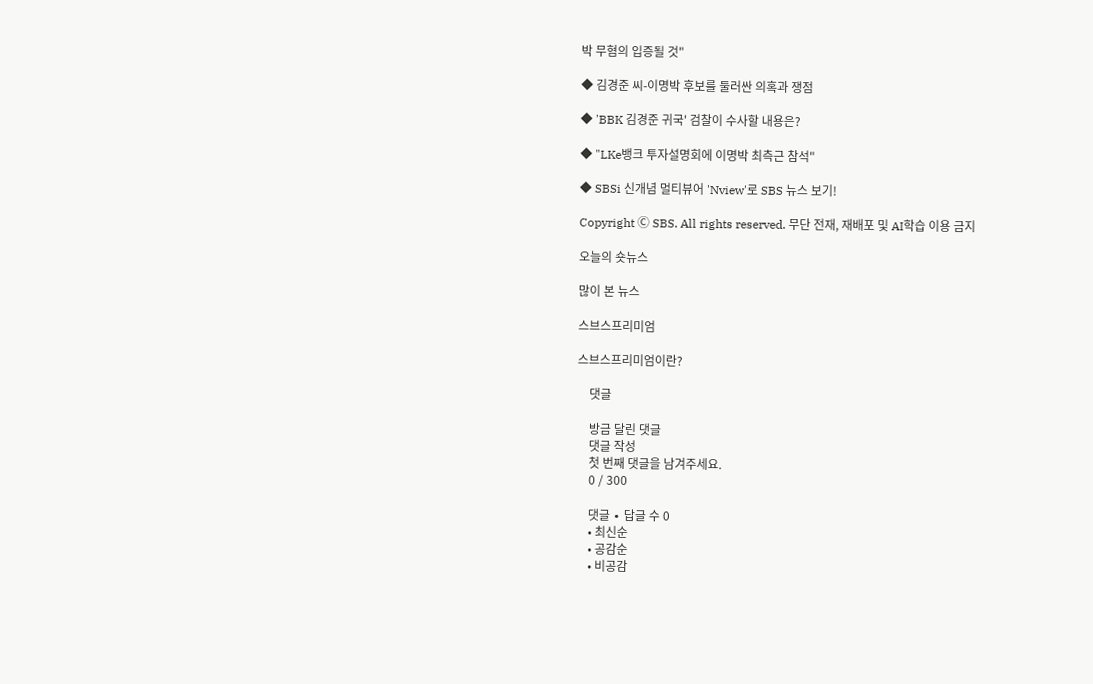박 무혐의 입증될 것"

◆ 김경준 씨-이명박 후보를 둘러싼 의혹과 쟁점

◆ 'BBK 김경준 귀국' 검찰이 수사할 내용은?

◆ "LKe뱅크 투자설명회에 이명박 최측근 참석"

◆ SBSi 신개념 멀티뷰어 'Nview'로 SBS 뉴스 보기!

Copyright Ⓒ SBS. All rights reserved. 무단 전재, 재배포 및 AI학습 이용 금지

오늘의 숏뉴스

많이 본 뉴스

스브스프리미엄

스브스프리미엄이란?

    댓글

    방금 달린 댓글
    댓글 작성
    첫 번째 댓글을 남겨주세요.
    0 / 300

    댓글 ∙ 답글 수 0
    • 최신순
    • 공감순
    • 비공감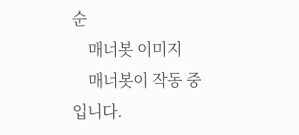순
    매너봇 이미지
    매너봇이 작동 중입니다.